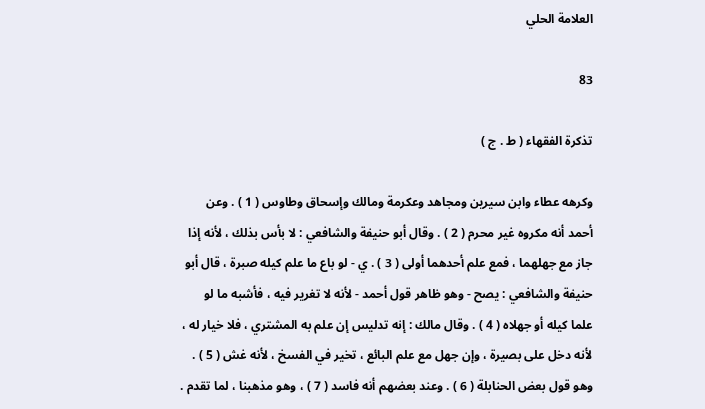العلامة الحلي

83

تذكرة الفقهاء ( ط . ج )

وكرهه عطاء وابن سيرين ومجاهد وعكرمة ومالك وإسحاق وطاوس ( 1 ) . وعن أحمد أنه مكروه غير محرم ( 2 ) . وقال أبو حنيفة والشافعي : لا بأس بذلك ، لأنه إذا جاز مع جهلهما ، فمع علم أحدهما أولى ( 3 ) . ي - لو باع ما علم كيله صبرة ، قال أبو حنيفة والشافعي : يصح - وهو ظاهر قول أحمد - لأنه لا تغرير فيه ، فأشبه ما لو علما كيله أو جهلاه ( 4 ) . وقال مالك : إنه تدليس إن علم به المشتري ، فلا خيار له ، لأنه دخل على بصيرة ، وإن جهل مع علم البائع ، تخير في الفسخ ، لأنه غش ( 5 ) . وهو قول بعض الحنابلة ( 6 ) . وعند بعضهم أنه فاسد ( 7 ) ، وهو مذهبنا ، لما تقدم .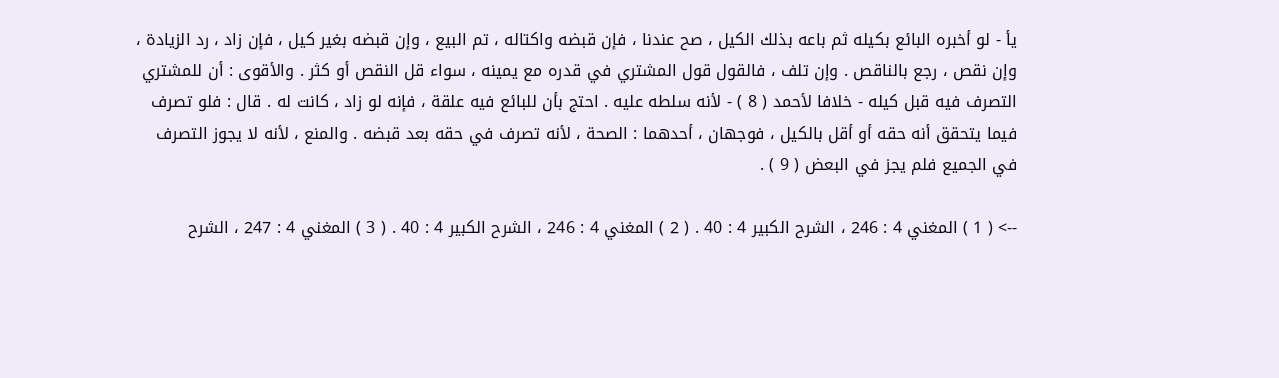يأ - لو أخبره البائع بكيله ثم باعه بذلك الكيل ، صح عندنا ، فإن قبضه واكتاله ، تم البيع ، وإن قبضه بغير كيل ، فإن زاد ، رد الزيادة ، وإن نقص ، رجع بالناقص . وإن تلف ، فالقول قول المشتري في قدره مع يمينه ، سواء قل النقص أو كثر . والأقوى : أن للمشتري التصرف فيه قبل كيله - خلافا لأحمد ( 8 ) - لأنه سلطه عليه . احتج بأن للبائع فيه علقة ، فإنه لو زاد ، كانت له . قال : فلو تصرف فيما يتحقق أنه حقه أو أقل بالكيل ، فوجهان ، أحدهما : الصحة ، لأنه تصرف في حقه بعد قبضه . والمنع ، لأنه لا يجوز التصرف في الجميع فلم يجز في البعض ( 9 ) .

--> ( 1 ) المغني 4 : 246 ، الشرح الكبير 4 : 40 . ( 2 ) المغني 4 : 246 ، الشرح الكبير 4 : 40 . ( 3 ) المغني 4 : 247 ، الشرح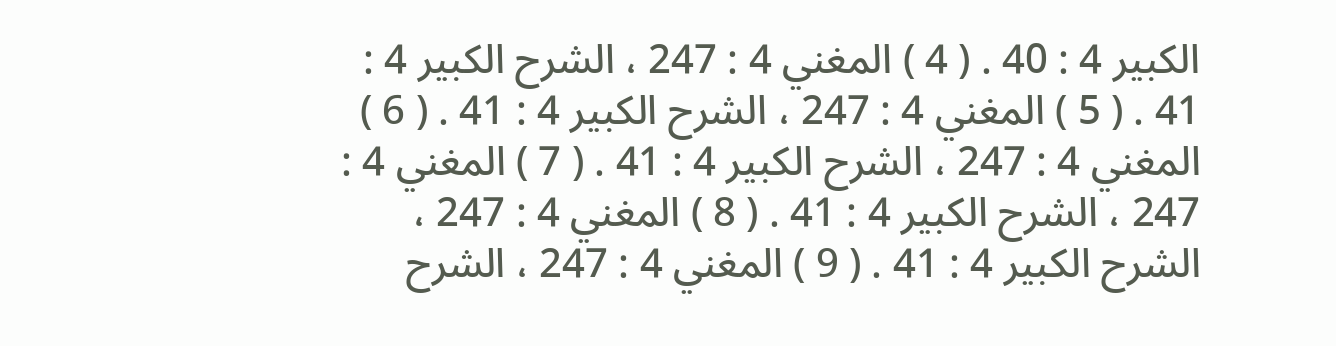الكبير 4 : 40 . ( 4 ) المغني 4 : 247 ، الشرح الكبير 4 : 41 . ( 5 ) المغني 4 : 247 ، الشرح الكبير 4 : 41 . ( 6 ) المغني 4 : 247 ، الشرح الكبير 4 : 41 . ( 7 ) المغني 4 : 247 ، الشرح الكبير 4 : 41 . ( 8 ) المغني 4 : 247 ، الشرح الكبير 4 : 41 . ( 9 ) المغني 4 : 247 ، الشرح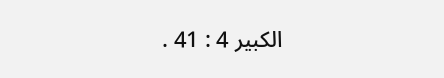الكبير 4 : 41 .